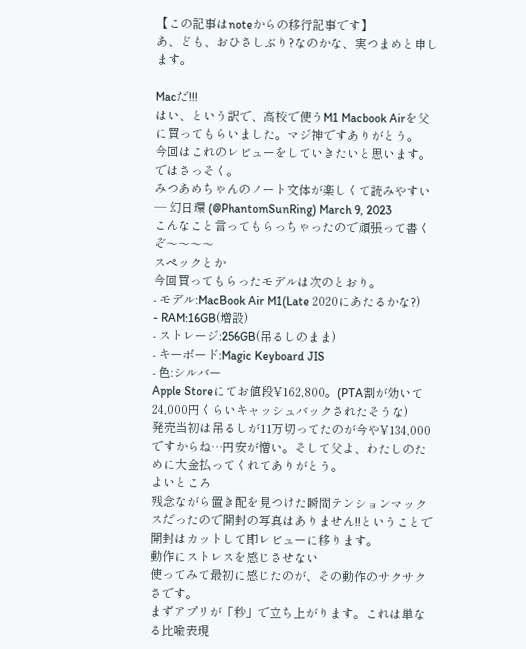【この記事はnoteからの移行記事です】
あ、ども、おひさしぶり?なのかな、実つまめと申します。

Macだ!!!
はい、という訳で、高校で使うM1 Macbook Airを父に買ってもらいました。マジ神ですありがとう。
今回はこれのレビューをしていきたいと思います。ではさっそく。
みつあめちゃんのノート文体が楽しくて読みやすい
— 幻日環 (@PhantomSunRing) March 9, 2023
こんなこと言ってもらっちゃったので頑張って書くぞ〜〜〜〜
スペックとか
今回買ってもらったモデルは次のとおり。
- モデル:MacBook Air M1(Late 2020にあたるかな?)
- RAM:16GB(増設)
- ストレージ:256GB(吊るしのまま)
- キーボード:Magic Keyboard JIS
- 色:シルバー
Apple Storeにてお値段¥162,800。(PTA割が効いて24,000円くらいキャッシュバックされたそうな)
発売当初は吊るしが11万切ってたのが今や¥134,000ですからね…円安が憎い。そして父よ、わたしのために大金払ってくれてありがとう。
よいところ
残念ながら置き配を見つけた瞬間テンションマックスだったので開封の写真はありません!!ということで開封はカットして即レビューに移ります。
動作にストレスを感じさせない
使ってみて最初に感じたのが、その動作のサクサクさです。
まずアプリが「秒」で立ち上がります。これは単なる比喩表現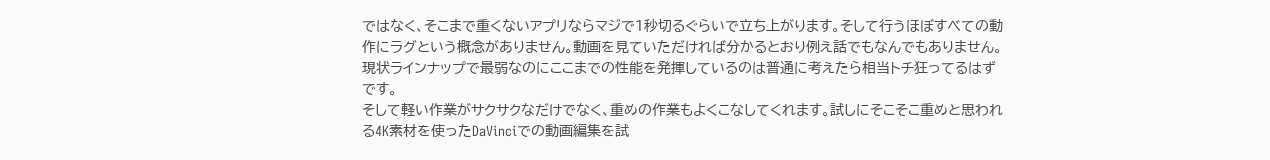ではなく、そこまで重くないアプリならマジで1秒切るぐらいで立ち上がります。そして行うほぼすべての動作にラグという概念がありません。動画を見ていただければ分かるとおり例え話でもなんでもありません。現状ラインナップで最弱なのにここまでの性能を発揮しているのは普通に考えたら相当トチ狂ってるはずです。
そして軽い作業がサクサクなだけでなく、重めの作業もよくこなしてくれます。試しにそこそこ重めと思われる4K素材を使ったDaVinciでの動画編集を試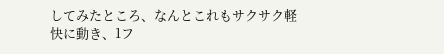してみたところ、なんとこれもサクサク軽快に動き、1フ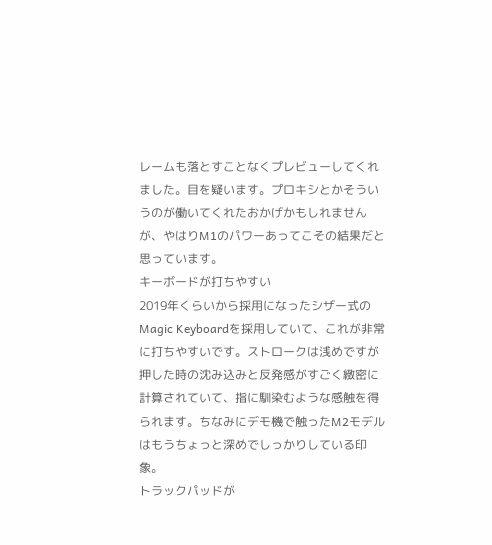レームも落とすことなくプレビューしてくれました。目を疑います。プロキシとかそういうのが働いてくれたおかげかもしれませんが、やはりM1のパワーあってこその結果だと思っています。
キーボードが打ちやすい
2019年くらいから採用になったシザー式のMagic Keyboardを採用していて、これが非常に打ちやすいです。ストロークは浅めですが押した時の沈み込みと反発感がすごく緻密に計算されていて、指に馴染むような感触を得られます。ちなみにデモ機で触ったM2モデルはもうちょっと深めでしっかりしている印象。
トラックパッドが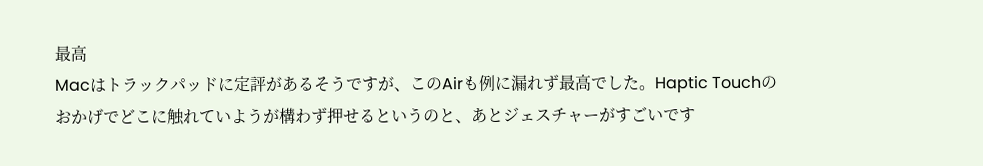最高
Macはトラックパッドに定評があるそうですが、このAirも例に漏れず最高でした。Haptic Touchのおかげでどこに触れていようが構わず押せるというのと、あとジェスチャーがすごいです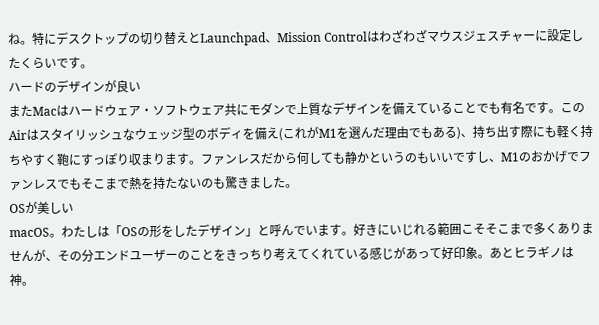ね。特にデスクトップの切り替えとLaunchpad、Mission Controlはわざわざマウスジェスチャーに設定したくらいです。
ハードのデザインが良い
またMacはハードウェア・ソフトウェア共にモダンで上質なデザインを備えていることでも有名です。このAirはスタイリッシュなウェッジ型のボディを備え(これがM1を選んだ理由でもある)、持ち出す際にも軽く持ちやすく鞄にすっぽり収まります。ファンレスだから何しても静かというのもいいですし、M1のおかげでファンレスでもそこまで熱を持たないのも驚きました。
OSが美しい
macOS。わたしは「OSの形をしたデザイン」と呼んでいます。好きにいじれる範囲こそそこまで多くありませんが、その分エンドユーザーのことをきっちり考えてくれている感じがあって好印象。あとヒラギノは神。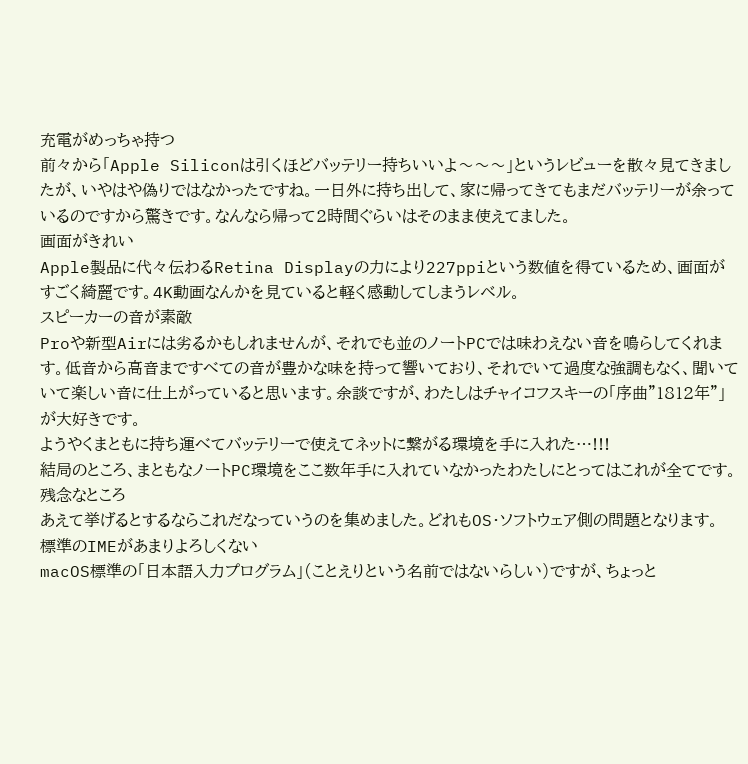充電がめっちゃ持つ
前々から「Apple Siliconは引くほどバッテリー持ちいいよ〜〜〜」というレビューを散々見てきましたが、いやはや偽りではなかったですね。一日外に持ち出して、家に帰ってきてもまだバッテリーが余っているのですから驚きです。なんなら帰って2時間ぐらいはそのまま使えてました。
画面がきれい
Apple製品に代々伝わるRetina Displayの力により227ppiという数値を得ているため、画面がすごく綺麗です。4K動画なんかを見ていると軽く感動してしまうレベル。
スピーカーの音が素敵
Proや新型Airには劣るかもしれませんが、それでも並のノートPCでは味わえない音を鳴らしてくれます。低音から高音まですべての音が豊かな味を持って響いており、それでいて過度な強調もなく、聞いていて楽しい音に仕上がっていると思います。余談ですが、わたしはチャイコフスキーの「序曲"1812年"」が大好きです。
ようやくまともに持ち運べてバッテリーで使えてネットに繋がる環境を手に入れた…!!!
結局のところ、まともなノートPC環境をここ数年手に入れていなかったわたしにとってはこれが全てです。
残念なところ
あえて挙げるとするならこれだなっていうのを集めました。どれもOS・ソフトウェア側の問題となります。
標準のIMEがあまりよろしくない
macOS標準の「日本語入力プログラム」(ことえりという名前ではないらしい)ですが、ちょっと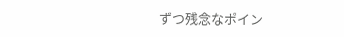ずつ残念なポイン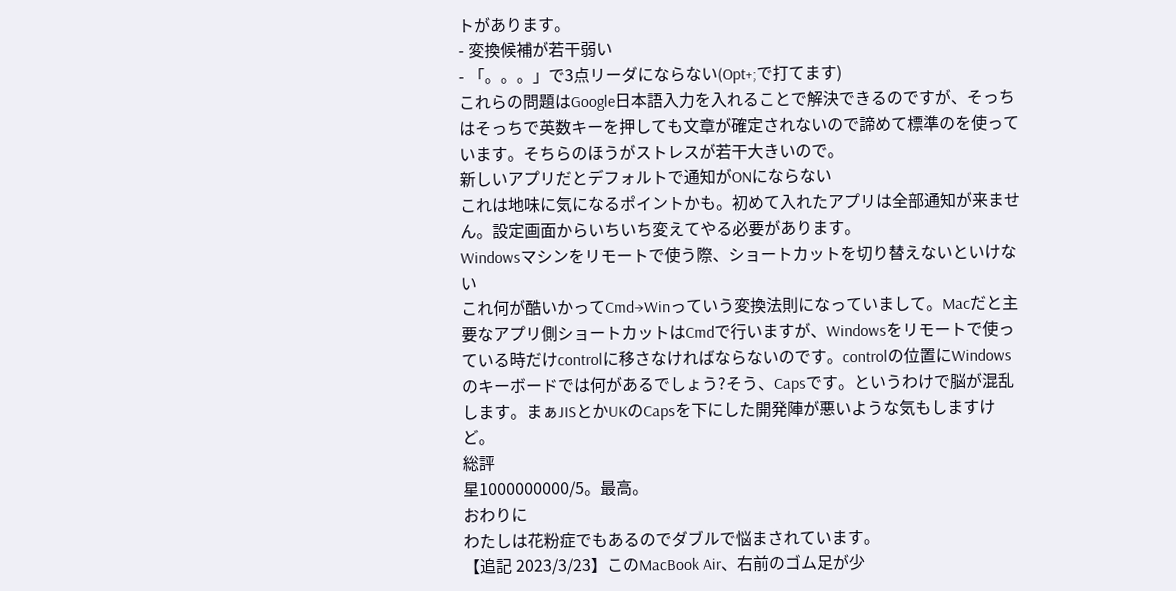トがあります。
- 変換候補が若干弱い
- 「。。。」で3点リーダにならない(Opt+;で打てます)
これらの問題はGoogle日本語入力を入れることで解決できるのですが、そっちはそっちで英数キーを押しても文章が確定されないので諦めて標準のを使っています。そちらのほうがストレスが若干大きいので。
新しいアプリだとデフォルトで通知がONにならない
これは地味に気になるポイントかも。初めて入れたアプリは全部通知が来ません。設定画面からいちいち変えてやる必要があります。
Windowsマシンをリモートで使う際、ショートカットを切り替えないといけない
これ何が酷いかってCmd→Winっていう変換法則になっていまして。Macだと主要なアプリ側ショートカットはCmdで行いますが、Windowsをリモートで使っている時だけcontrolに移さなければならないのです。controlの位置にWindowsのキーボードでは何があるでしょう?そう、Capsです。というわけで脳が混乱します。まぁJISとかUKのCapsを下にした開発陣が悪いような気もしますけど。
総評
星1000000000/5。最高。
おわりに
わたしは花粉症でもあるのでダブルで悩まされています。
【追記 2023/3/23】このMacBook Air、右前のゴム足が少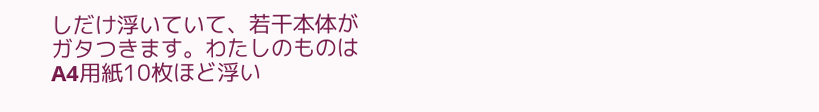しだけ浮いていて、若干本体がガタつきます。わたしのものはA4用紙10枚ほど浮い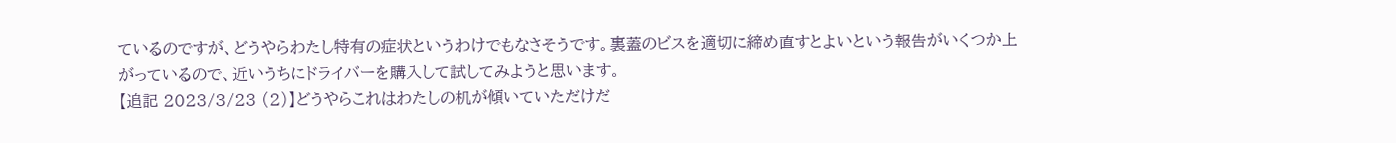ているのですが、どうやらわたし特有の症状というわけでもなさそうです。裏蓋のビスを適切に締め直すとよいという報告がいくつか上がっているので、近いうちにドライバーを購入して試してみようと思います。
【追記 2023/3/23 (2)】どうやらこれはわたしの机が傾いていただけだ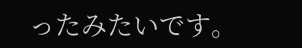ったみたいです。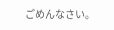ごめんなさい。